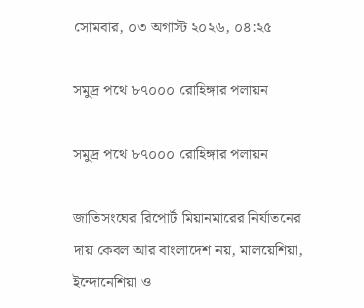সোমবার, ০৩ অগাস্ট ২০২৬, ০৪:২৫

সমুদ্র পথে ৮৭০০০ রোহিঙ্গার পলায়ন

সমুদ্র পথে ৮৭০০০ রোহিঙ্গার পলায়ন

জাতিসংঘের রিপোর্ট মিয়ানমারের নির্যাতনের দায় কেবল আর বাংলাদেশ নয়, মালয়েশিয়া, ইন্দোনেশিয়া ও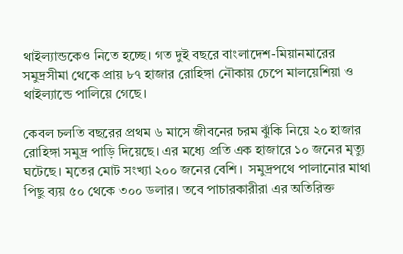থাইল্যান্ডকেও নিতে হচ্ছে। গত দুই বছরে বাংলাদেশ-মিয়ানমারের সমুদ্রসীমা থেকে প্রায় ৮৭ হাজার রোহিঙ্গা নৌকায় চেপে মালয়েশিয়া ও থাইল্যান্ডে পালিয়ে গেছে।

কেবল চলতি বছরের প্রথম ৬ মাসে জীবনের চরম ঝুঁকি নিয়ে ২০ হাজার রোহিঙ্গা সমুদ্র পাড়ি দিয়েছে। এর মধ্যে প্রতি এক হাজারে ১০ জনের মৃত্যু ঘটেছে। মৃতের মোট সংখ্যা ২০০ জনের বেশি।  সমুদ্রপথে পালানোর মাথা পিছু ব্যয় ৫০ থেকে ৩০০ ডলার। তবে পাচারকারীরা এর অতিরিক্ত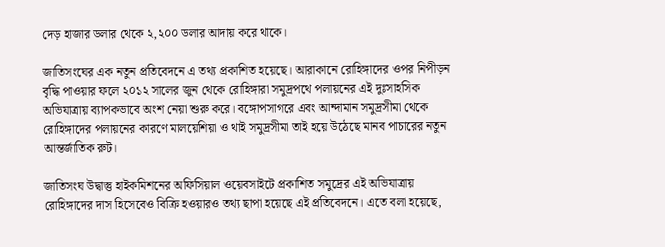দেড় হাজার ডলার থেকে ২,২০০ ডলার আদায় করে থাকে।

জাতিসংঘের এক নতুন প্রতিবেদনে এ তথ্য প্রকাশিত হয়েছে। আরাকানে রোহিঙ্গাদের ওপর নিপীড়ন বৃদ্ধি পাওয়ার ফলে ২০১২ সালের জুন থেকে রোহিঙ্গারা সমুদ্রপথে পলায়নের এই দুঃসাহসিক অভিযাত্রায় ব্যাপকভাবে অংশ নেয়া শুরু করে। বঙ্গোপসাগরে এবং আন্দামান সমুদ্রসীমা থেকে রোহিঙ্গাদের পলায়নের কারণে মালয়েশিয়া ও থাই সমুদ্রসীমা তাই হয়ে উঠেছে মানব পাচারের নতুন আন্তর্জাতিক রুট।

জাতিসংঘ উদ্বাস্তু হাইকমিশনের অফিসিয়াল ওয়েবসাইটে প্রকাশিত সমুদ্রের এই অভিযাত্রায় রোহিঙ্গাদের দাস হিসেবেও বিক্রি হওয়ারও তথ্য ছাপা হয়েছে এই প্রতিবেদনে। এতে বলা হয়েছে,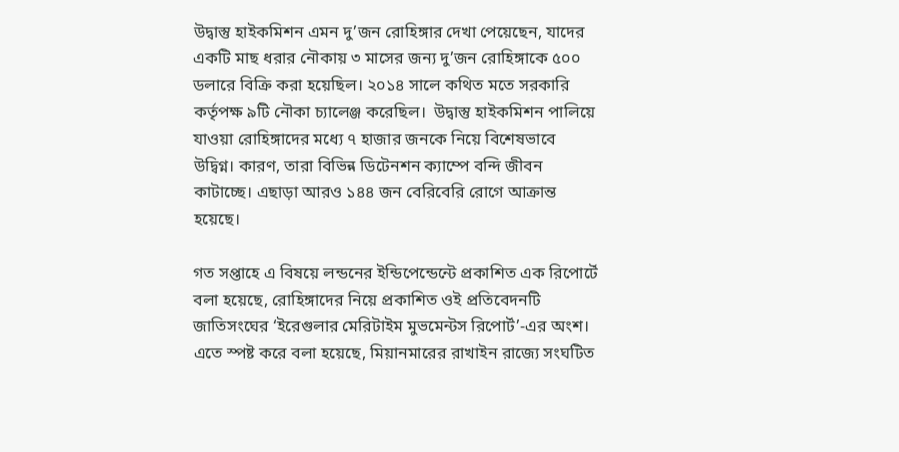উদ্বাস্তু হাইকমিশন এমন দু’জন রোহিঙ্গার দেখা পেয়েছেন, যাদের একটি মাছ ধরার নৌকায় ৩ মাসের জন্য দু’জন রোহিঙ্গাকে ৫০০ ডলারে বিক্রি করা হয়েছিল। ২০১৪ সালে কথিত মতে সরকারি কর্তৃপক্ষ ৯টি নৌকা চ্যালেঞ্জ করেছিল।  উদ্বাস্তু হাইকমিশন পালিয়ে যাওয়া রোহিঙ্গাদের মধ্যে ৭ হাজার জনকে নিয়ে বিশেষভাবে উদ্বিগ্ন। কারণ, তারা বিভিন্ন ডিটেনশন ক্যাম্পে বন্দি জীবন কাটাচ্ছে। এছাড়া আরও ১৪৪ জন বেরিবেরি রোগে আক্রান্ত হয়েছে।

গত সপ্তাহে এ বিষয়ে লন্ডনের ইন্ডিপেন্ডেন্টে প্রকাশিত এক রিপোর্টে বলা হয়েছে, রোহিঙ্গাদের নিয়ে প্রকাশিত ওই প্রতিবেদনটি জাতিসংঘের ‘ইরেগুলার মেরিটাইম মুভমেন্টস রিপোর্ট’-এর অংশ। এতে স্পষ্ট করে বলা হয়েছে, মিয়ানমারের রাখাইন রাজ্যে সংঘটিত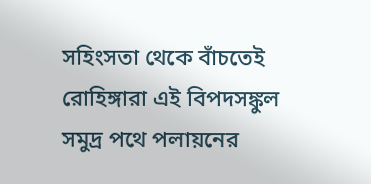সহিংসতা থেকে বাঁচতেই রোহিঙ্গারা এই বিপদসঙ্কুল সমুদ্র পথে পলায়নের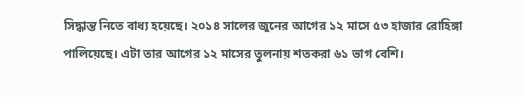সিদ্ধান্ত নিতে বাধ্য হয়েছে। ২০১৪ সালের জুনের আগের ১২ মাসে ৫৩ হাজার রোহিঙ্গা পালিয়েছে। এটা তার আগের ১২ মাসের তুলনায় শতকরা ৬১ ভাগ বেশি।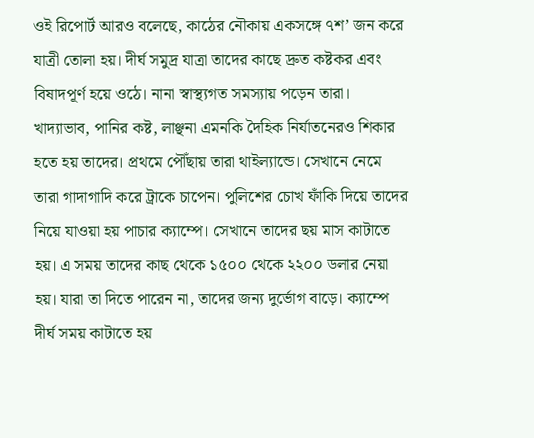ওই রিপোর্ট আরও বলেছে, কাঠের নৌকায় একসঙ্গে ৭শ’ জন করে যাত্রী তোলা হয়। দীর্ঘ সমুদ্র যাত্রা তাদের কাছে দ্রুত কষ্টকর এবং বিষাদপূর্ণ হয়ে ওঠে। নানা স্বাস্থ্যগত সমস্যায় পড়েন তারা। খাদ্যাভাব, পানির কষ্ট, লাঞ্ছনা এমনকি দৈহিক নির্যাতনেরও শিকার হতে হয় তাদের। প্রথমে পৌঁছায় তারা থাইল্যান্ডে। সেখানে নেমে তারা গাদাগাদি করে ট্রাকে চাপেন। পুলিশের চোখ ফাঁকি দিয়ে তাদের নিয়ে যাওয়া হয় পাচার ক্যাম্পে। সেখানে তাদের ছয় মাস কাটাতে হয়। এ সময় তাদের কাছ থেকে ১৫০০ থেকে ২২০০ ডলার নেয়া হয়। যারা তা দিতে পারেন না, তাদের জন্য দুর্ভোগ বাড়ে। ক্যাম্পে দীর্ঘ সময় কাটাতে হয়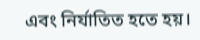এবং নির্যাতিত হতে হয়।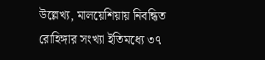উল্লেখ্য, মালয়েশিয়ায় নিবন্ধিত রোহিঙ্গার সংখ্যা ইতিমধ্যে ৩৭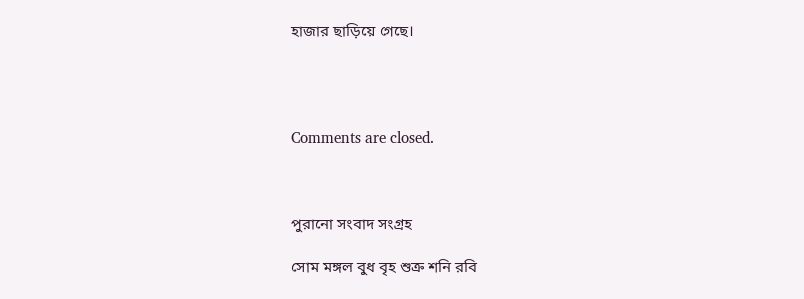হাজার ছাড়িয়ে গেছে।




Comments are closed.



পুরানো সংবাদ সংগ্রহ

সোম মঙ্গল বুধ বৃহ শুক্র শনি রবি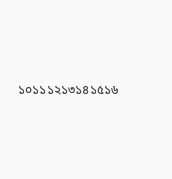১০১১১২১৩১৪১৫১৬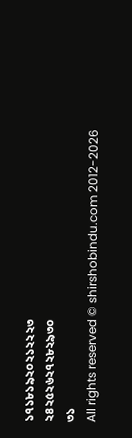১৭১৮১৯২০২১২২২৩
২৪২৫২৬২৭২৮২৯৩০
৩১
All rights reserved © shirshobindu.com 2012-2026